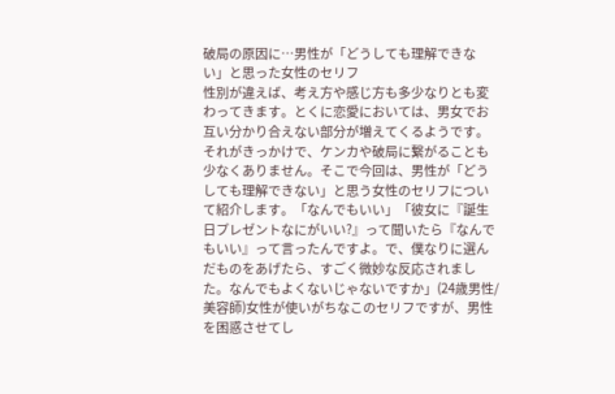破局の原因に…男性が「どうしても理解できない」と思った女性のセリフ
性別が違えば、考え方や感じ方も多少なりとも変わってきます。とくに恋愛においては、男女でお互い分かり合えない部分が増えてくるようです。それがきっかけで、ケンカや破局に繋がることも少なくありません。そこで今回は、男性が「どうしても理解できない」と思う女性のセリフについて紹介します。「なんでもいい」「彼女に『誕生日プレゼントなにがいい?』って聞いたら『なんでもいい』って言ったんですよ。で、僕なりに選んだものをあげたら、すごく微妙な反応されました。なんでもよくないじゃないですか」(24歳男性/美容師)女性が使いがちなこのセリフですが、男性を困惑させてし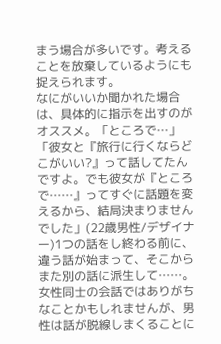まう場合が多いです。考えることを放棄しているようにも捉えられます。
なにがいいか聞かれた場合は、具体的に指示を出すのがオススメ。「ところで…」「彼女と『旅行に行くならどこがいい?』って話してたんですよ。でも彼女が『ところで……』ってすぐに話題を変えるから、結局決まりませんでした」(22歳男性/デザイナー)1つの話をし終わる前に、違う話が始まって、そこからまた別の話に派生して……。女性同士の会話ではありがちなことかもしれませんが、男性は話が脱線しまくることに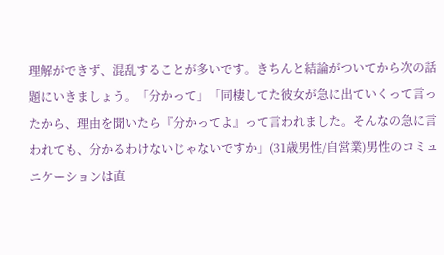理解ができず、混乱することが多いです。きちんと結論がついてから次の話題にいきましょう。「分かって」「同棲してた彼女が急に出ていくって言ったから、理由を聞いたら『分かってよ』って言われました。そんなの急に言われても、分かるわけないじゃないですか」(31歳男性/自営業)男性のコミュニケーションは直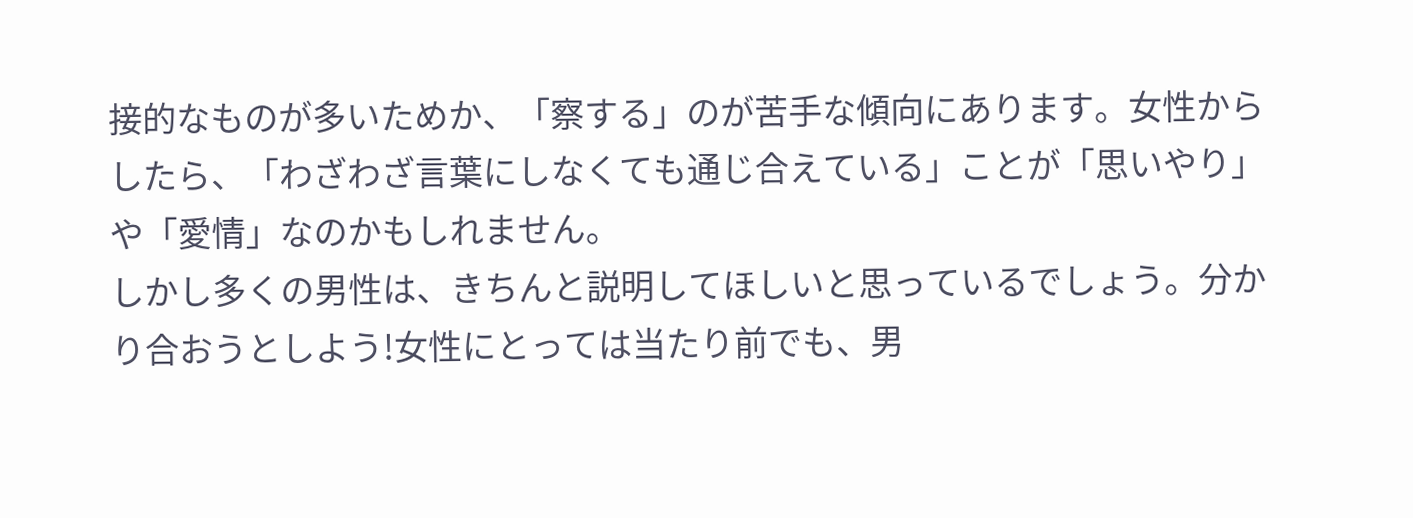接的なものが多いためか、「察する」のが苦手な傾向にあります。女性からしたら、「わざわざ言葉にしなくても通じ合えている」ことが「思いやり」や「愛情」なのかもしれません。
しかし多くの男性は、きちんと説明してほしいと思っているでしょう。分かり合おうとしよう!女性にとっては当たり前でも、男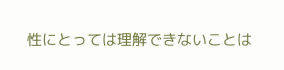性にとっては理解できないことは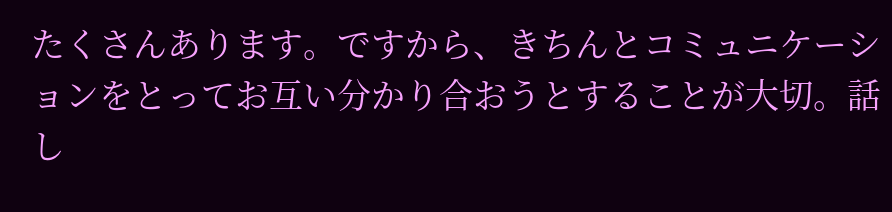たくさんあります。ですから、きちんとコミュニケーションをとってお互い分かり合おうとすることが大切。話し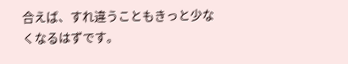合えば、すれ違うこともきっと少なくなるはずです。